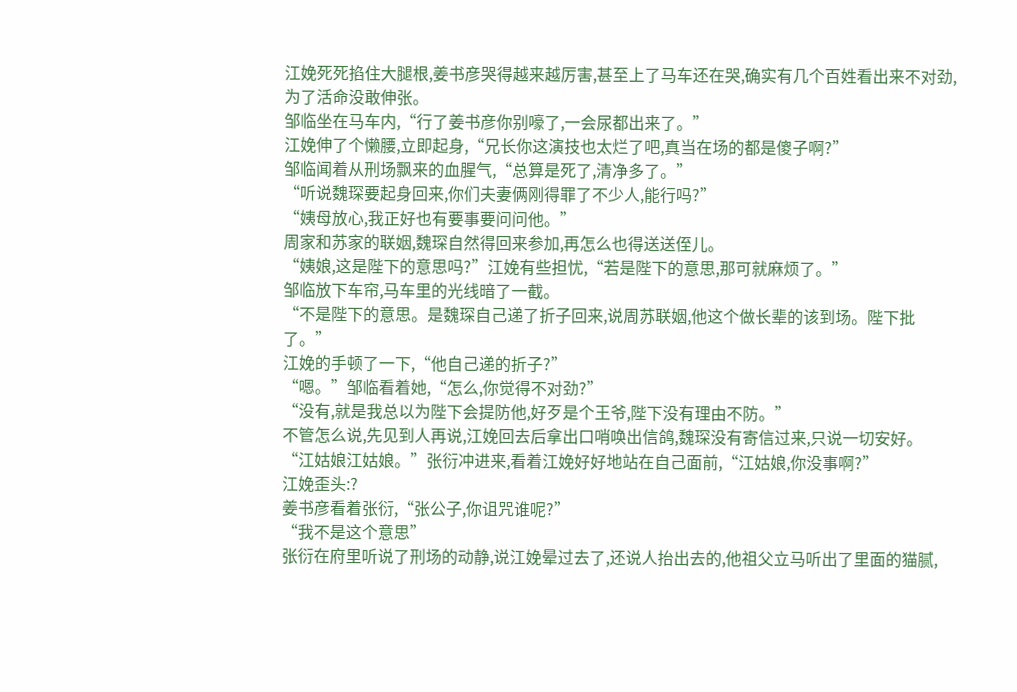江娩死死掐住大腿根,姜书彦哭得越来越厉害,甚至上了马车还在哭,确实有几个百姓看出来不对劲,为了活命没敢伸张。
邹临坐在马车内,“行了姜书彦你别嚎了,一会尿都出来了。”
江娩伸了个懒腰,立即起身,“兄长你这演技也太烂了吧,真当在场的都是傻子啊?”
邹临闻着从刑场飘来的血腥气,“总算是死了,清净多了。”
“听说魏琛要起身回来,你们夫妻俩刚得罪了不少人,能行吗?”
“姨母放心,我正好也有要事要问问他。”
周家和苏家的联姻,魏琛自然得回来参加,再怎么也得送送侄儿。
“姨娘,这是陛下的意思吗?”江娩有些担忧,“若是陛下的意思,那可就麻烦了。”
邹临放下车帘,马车里的光线暗了一截。
“不是陛下的意思。是魏琛自己递了折子回来,说周苏联姻,他这个做长辈的该到场。陛下批了。”
江娩的手顿了一下,“他自己递的折子?”
“嗯。”邹临看着她,“怎么,你觉得不对劲?”
“没有,就是我总以为陛下会提防他,好歹是个王爷,陛下没有理由不防。”
不管怎么说,先见到人再说,江娩回去后拿出口哨唤出信鸽,魏琛没有寄信过来,只说一切安好。
“江姑娘江姑娘。”张衍冲进来,看着江娩好好地站在自己面前,“江姑娘,你没事啊?”
江娩歪头:?
姜书彦看着张衍,“张公子,你诅咒谁呢?”
“我不是这个意思”
张衍在府里听说了刑场的动静,说江娩晕过去了,还说人抬出去的,他祖父立马听出了里面的猫腻,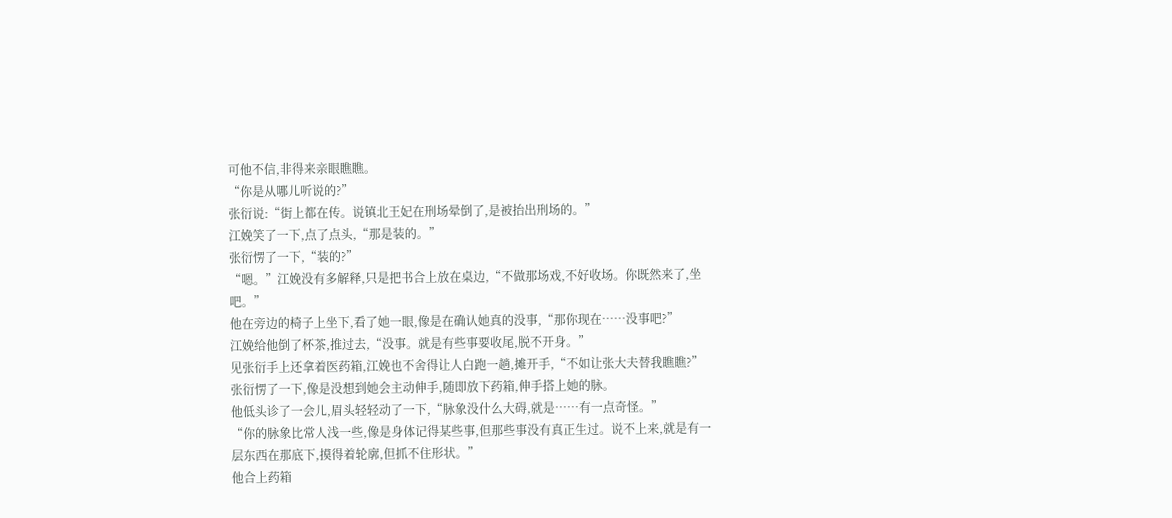可他不信,非得来亲眼瞧瞧。
“你是从哪儿听说的?”
张衍说:“街上都在传。说镇北王妃在刑场晕倒了,是被抬出刑场的。”
江娩笑了一下,点了点头,“那是装的。”
张衍愣了一下,“装的?”
“嗯。”江娩没有多解释,只是把书合上放在桌边,“不做那场戏,不好收场。你既然来了,坐吧。”
他在旁边的椅子上坐下,看了她一眼,像是在确认她真的没事,“那你现在……没事吧?”
江娩给他倒了杯茶,推过去,“没事。就是有些事要收尾,脱不开身。”
见张衍手上还拿着医药箱,江娩也不舍得让人白跑一趟,摊开手,“不如让张大夫替我瞧瞧?”
张衍愣了一下,像是没想到她会主动伸手,随即放下药箱,伸手搭上她的脉。
他低头诊了一会儿,眉头轻轻动了一下,“脉象没什么大碍,就是……有一点奇怪。”
“你的脉象比常人浅一些,像是身体记得某些事,但那些事没有真正生过。说不上来,就是有一层东西在那底下,摸得着轮廓,但抓不住形状。”
他合上药箱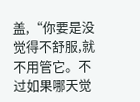盖,“你要是没觉得不舒服,就不用管它。不过如果哪天觉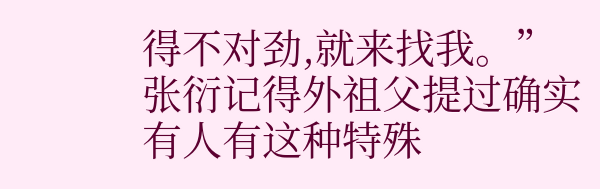得不对劲,就来找我。”
张衍记得外祖父提过确实有人有这种特殊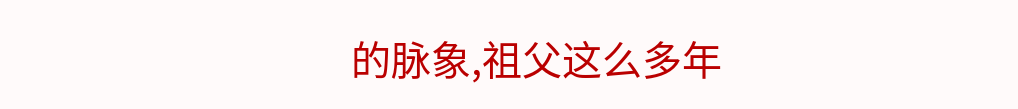的脉象,祖父这么多年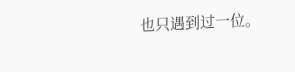也只遇到过一位。